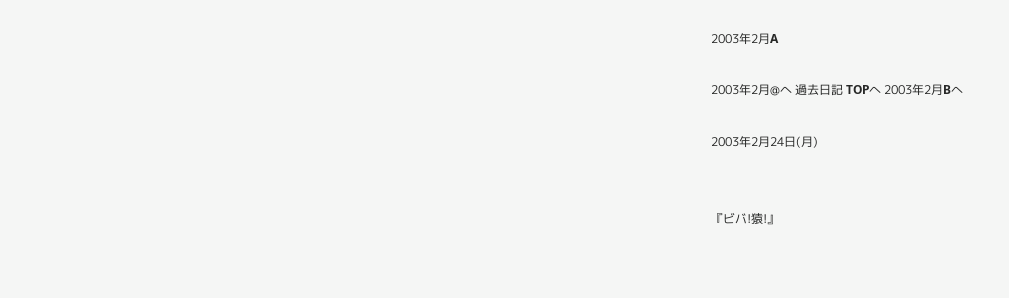2003年2月A

2003年2月@へ 過去日記 TOPへ 2003年2月Bへ

2003年2月24日(月)


『ビバ!猿!』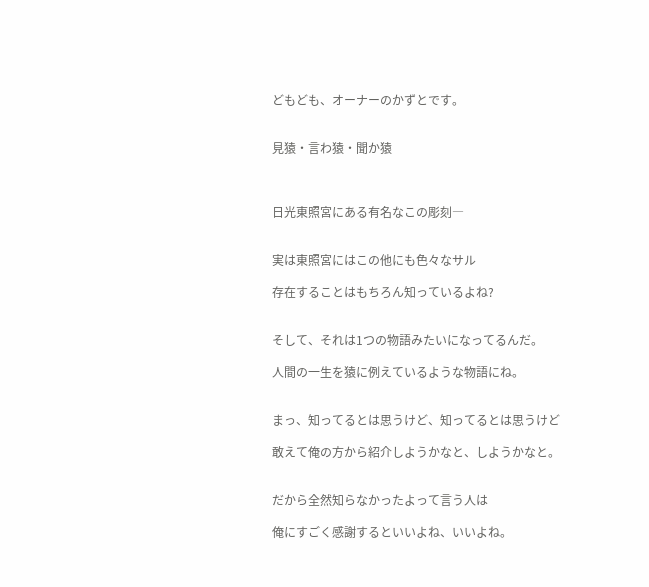どもども、オーナーのかずとです。


見猿・言わ猿・聞か猿



日光東照宮にある有名なこの彫刻―


実は東照宮にはこの他にも色々なサル

存在することはもちろん知っているよね?


そして、それは1つの物語みたいになってるんだ。

人間の一生を猿に例えているような物語にね。


まっ、知ってるとは思うけど、知ってるとは思うけど

敢えて俺の方から紹介しようかなと、しようかなと。


だから全然知らなかったよって言う人は

俺にすごく感謝するといいよね、いいよね。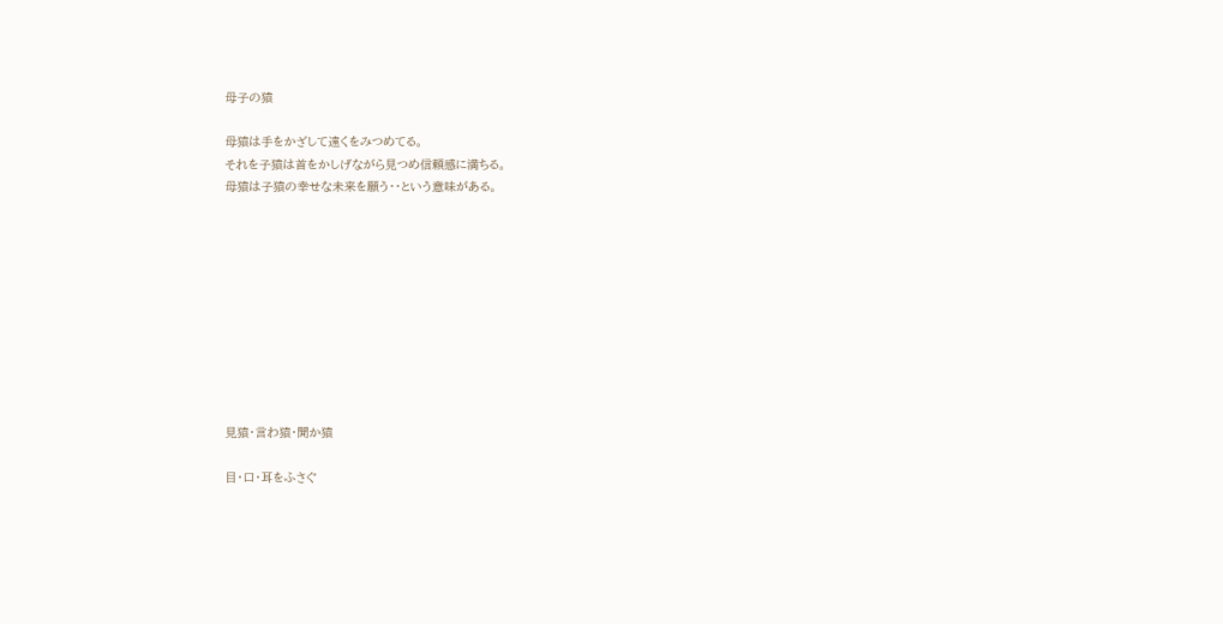母子の猿

母猿は手をかざして遠くをみつめてる。
それを子猿は首をかしげながら見つめ信頼感に満ちる。
母猿は子猿の幸せな未来を願う・・という意味がある。










見猿・言わ猿・聞か猿

目・口・耳をふさぐ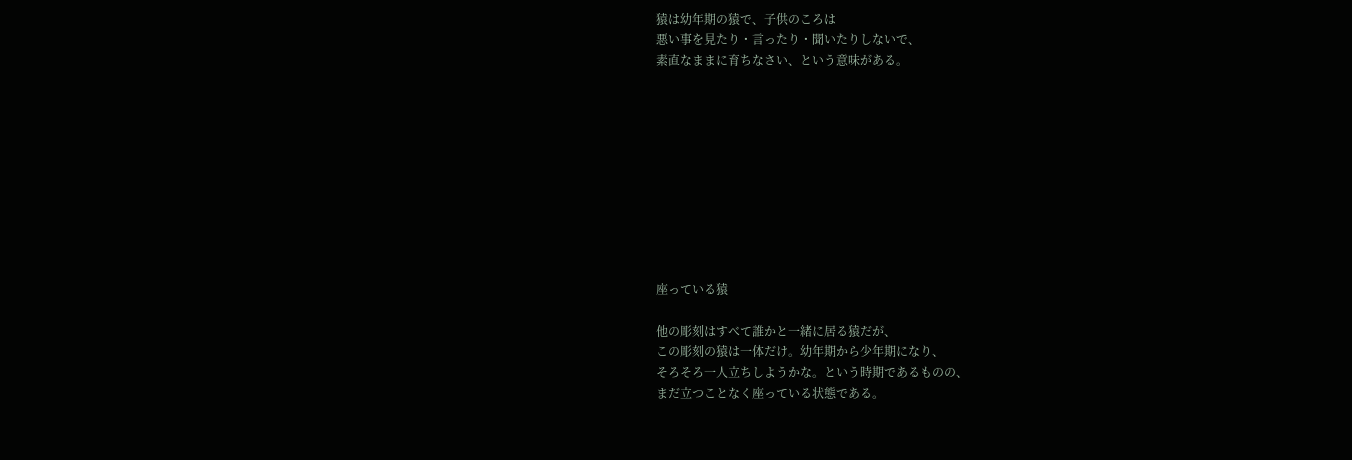猿は幼年期の猿で、子供のころは
悪い事を見たり・言ったり・聞いたりしないで、
素直なままに育ちなさい、という意味がある。










座っている猿

他の彫刻はすべて誰かと一緒に居る猿だが、
この彫刻の猿は一体だけ。幼年期から少年期になり、
そろそろ一人立ちしようかな。という時期であるものの、
まだ立つことなく座っている状態である。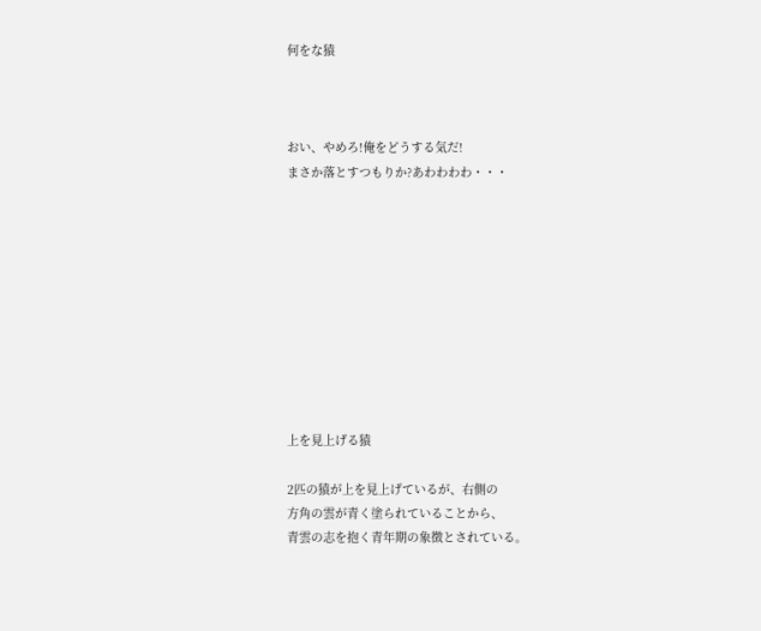何をな猿



おい、やめろ!俺をどうする気だ!
まさか落とすつもりか?あわわわわ・・・










上を見上げる猿

2匹の猿が上を見上げているが、右側の
方角の雲が青く塗られていることから、
青雲の志を抱く青年期の象徴とされている。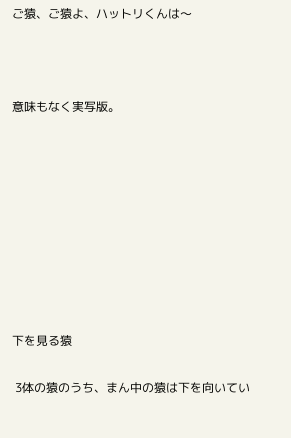ご猿、ご猿よ、ハットリくんは〜



意味もなく実写版。









下を見る猿

 3体の猿のうち、まん中の猿は下を向いてい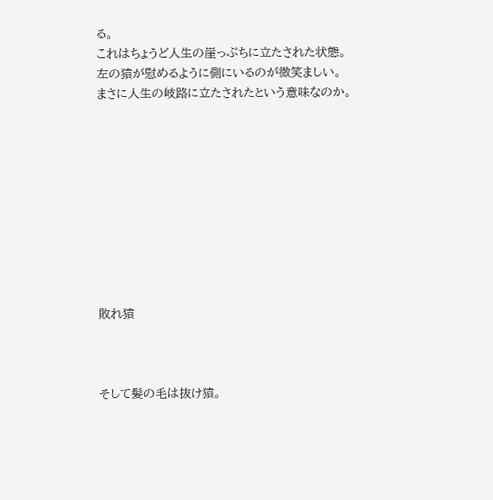る。
これはちょうど人生の崖っぷちに立たされた状態。
左の猿が慰めるように側にいるのが微笑ましい。
まさに人生の岐路に立たされたという意味なのか。










敗れ猿



そして髪の毛は抜け猿。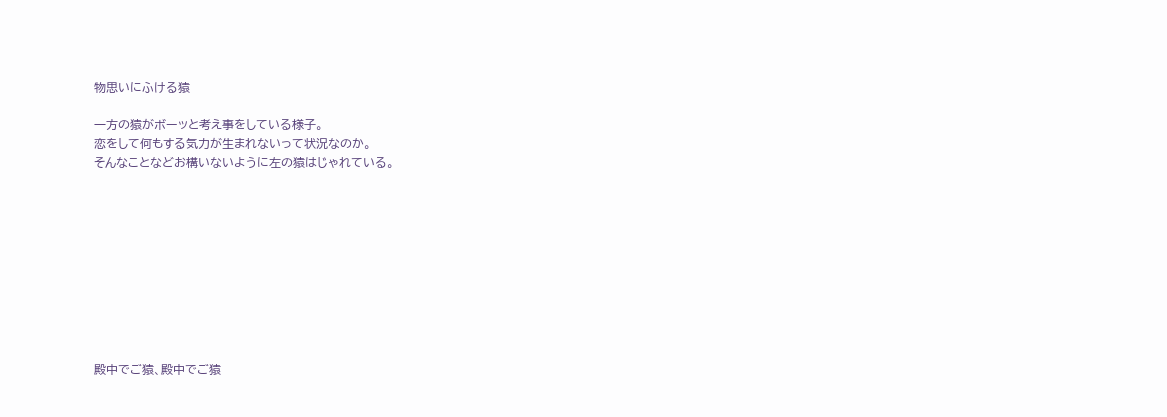物思いにふける猿

一方の猿がボーッと考え事をしている様子。
恋をして何もする気力が生まれないって状況なのか。
そんなことなどお構いないように左の猿はじゃれている。










殿中でご猿、殿中でご猿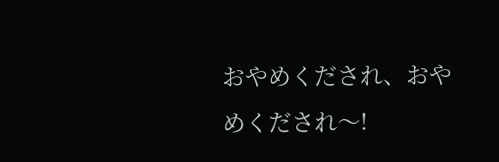おやめくだされ、おやめくだされ〜!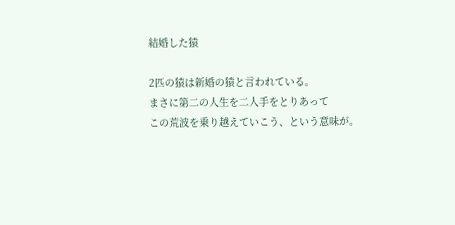結婚した猿

2匹の猿は新婚の猿と言われている。
まさに第二の人生を二人手をとりあって
この荒波を乗り越えていこう、という意味が。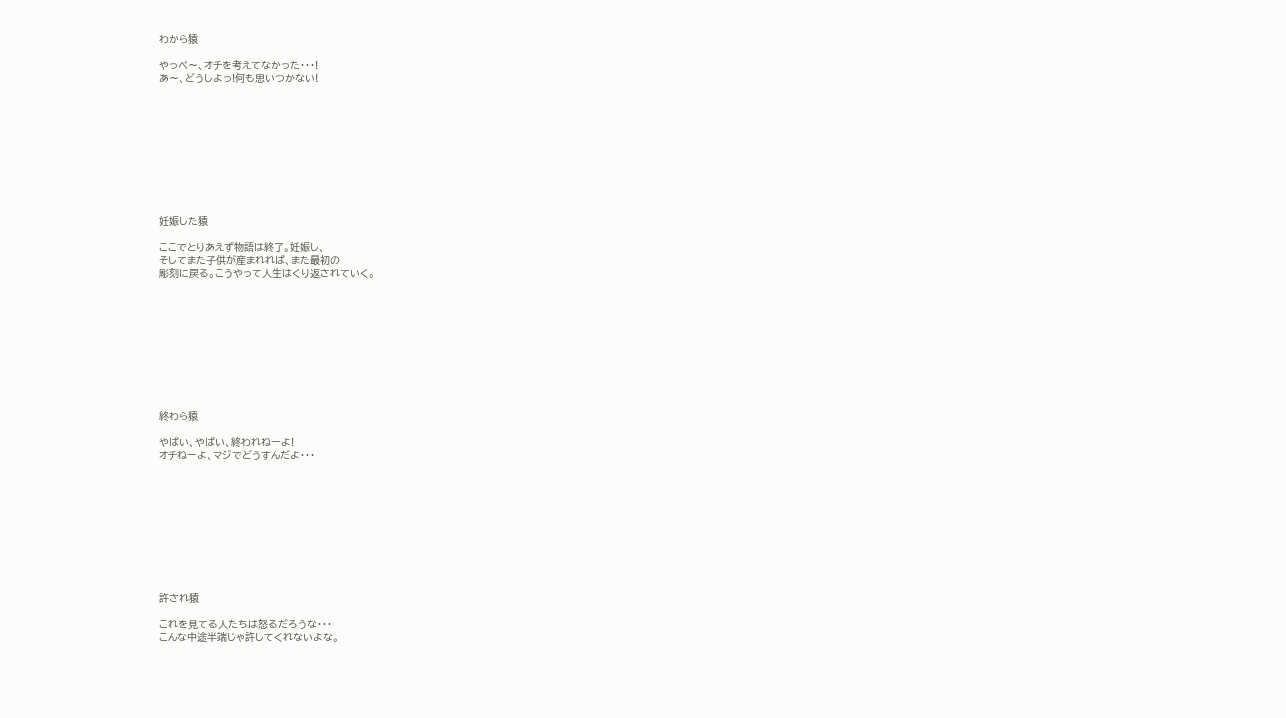わから猿

やっべ〜、オチを考えてなかった・・・!
あ〜、どうしよっ!何も思いつかない!










妊娠した猿

ここでとりあえず物語は終了。妊娠し、
そしてまた子供が産まれれば、また最初の
彫刻に戻る。こうやって人生はくり返されていく。










終わら猿

やばい、やばい、終われねーよ!
オチねーよ、マジでどうすんだよ・・・










許され猿

これを見てる人たちは怒るだろうな・・・
こんな中途半端じゃ許してくれないよな。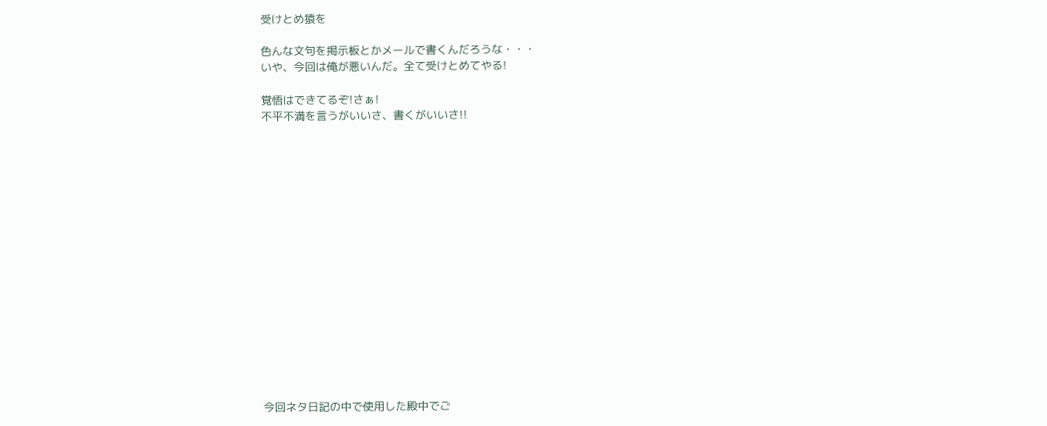受けとめ猿を

色んな文句を掲示板とかメールで書くんだろうな・・・
いや、今回は俺が悪いんだ。全て受けとめてやる!

覚悟はできてるぞ!さぁ!
不平不満を言うがいいさ、書くがいいさ!!

















今回ネタ日記の中で使用した殿中でご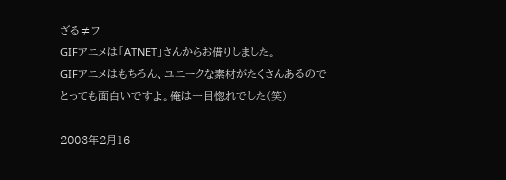ざる≠フ
GIFアニメは「ATNET」さんからお借りしました。
GIFアニメはもちろん、ユニークな素材がたくさんあるので
とっても面白いですよ。俺は一目惚れでした(笑)

2003年2月16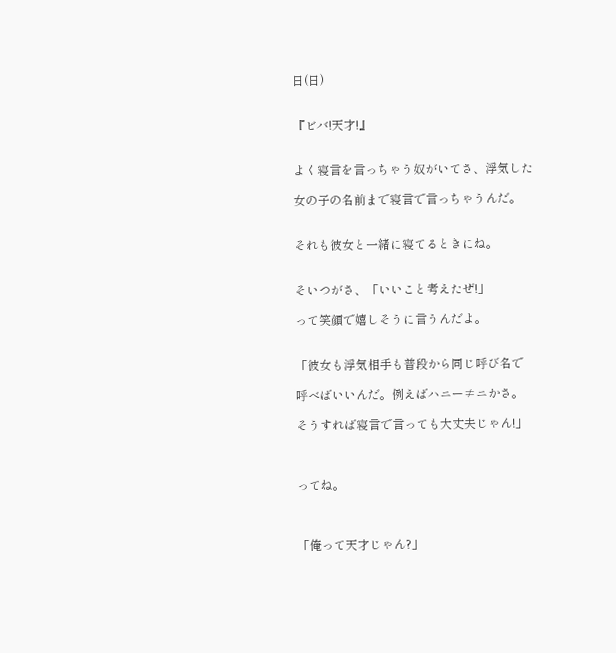日(日)


『ビバ!天才!』


よく寝言を言っちゃう奴がいてさ、浮気した

女の子の名前まで寝言で言っちゃうんだ。


それも彼女と一緒に寝てるときにね。


そいつがさ、「いいこと考えたぜ!」

って笑顔で嬉しそうに言うんだよ。


「彼女も浮気相手も普段から同じ呼び名で

呼べばいいんだ。例えばハニー≠ニかさ。

そうすれば寝言で言っても大丈夫じゃん!」



ってね。



「俺って天才じゃん?」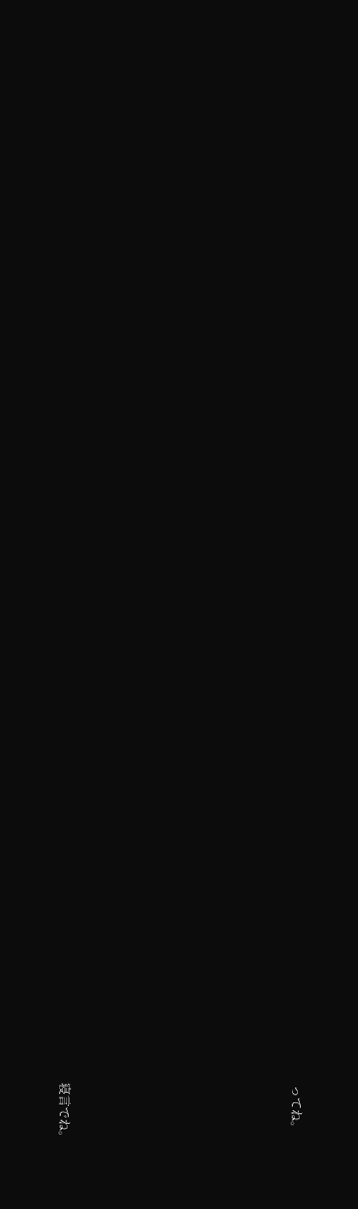ってね。








寝言でね。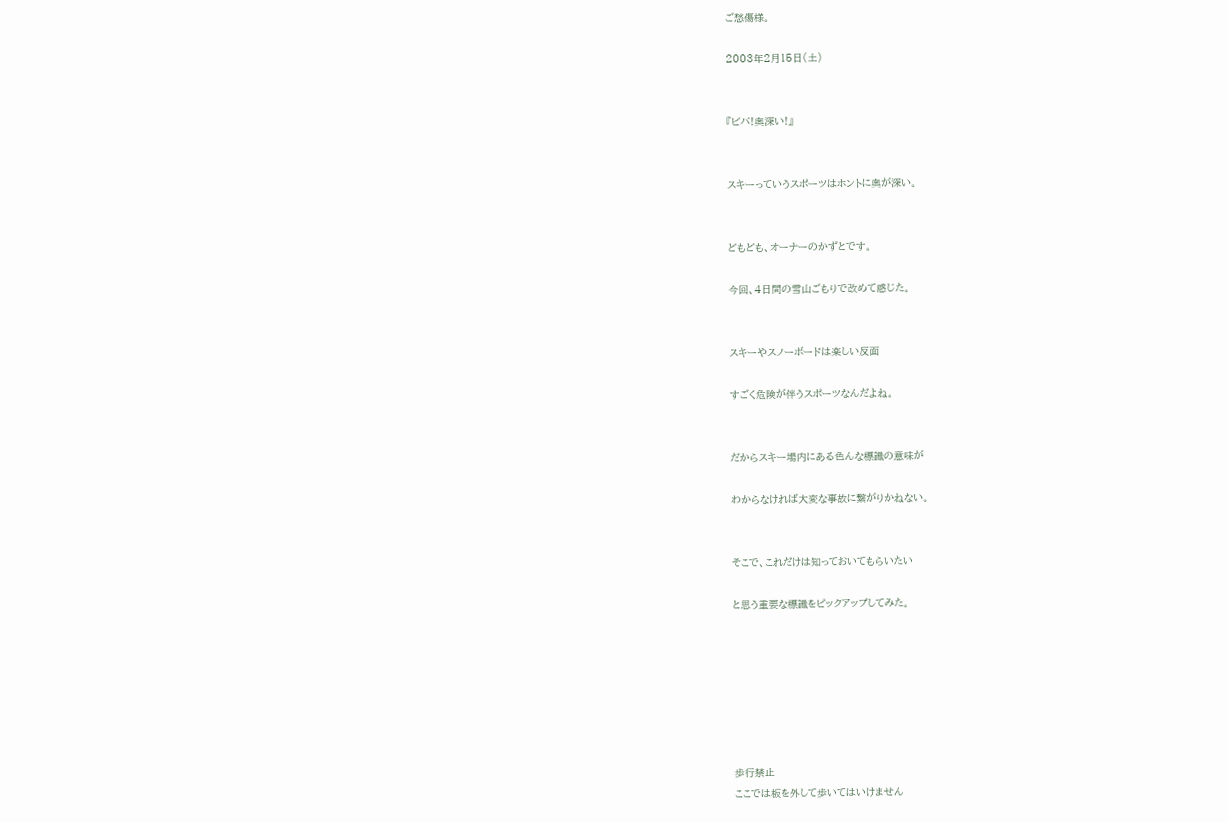ご愁傷様。

2003年2月15日(土)


『ビバ!奥深い!』


スキーっていうスポーツはホントに奥が深い。


どもども、オーナーのかずとです。

今回、4日間の雪山ごもりで改めて感じた。


スキーやスノーボードは楽しい反面

すごく危険が伴うスポーツなんだよね。


だからスキー場内にある色んな標識の意味が

わからなければ大変な事故に繋がりかねない。


そこで、これだけは知っておいてもらいたい

と思う重要な標識をピックアップしてみた。







歩行禁止
ここでは板を外して歩いてはいけません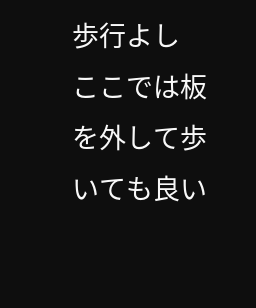歩行よし
ここでは板を外して歩いても良い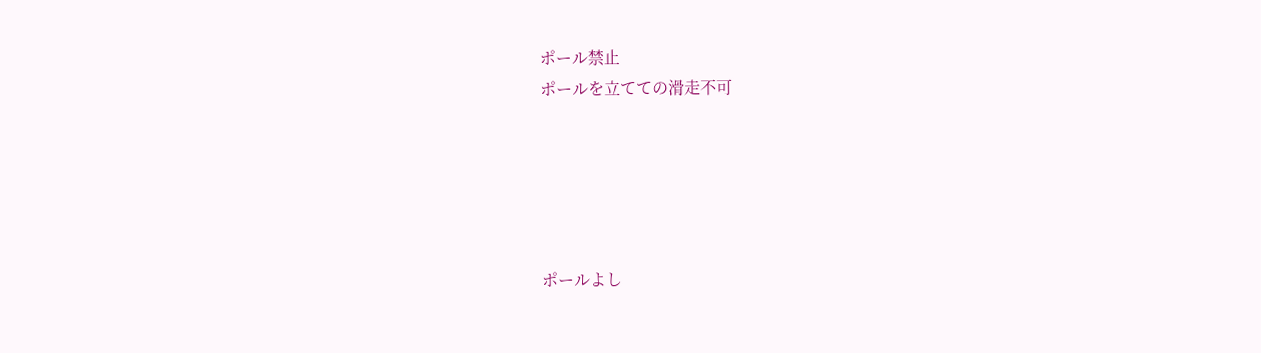ポール禁止
ポールを立てての滑走不可





ポールよし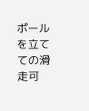ポールを立てての滑走可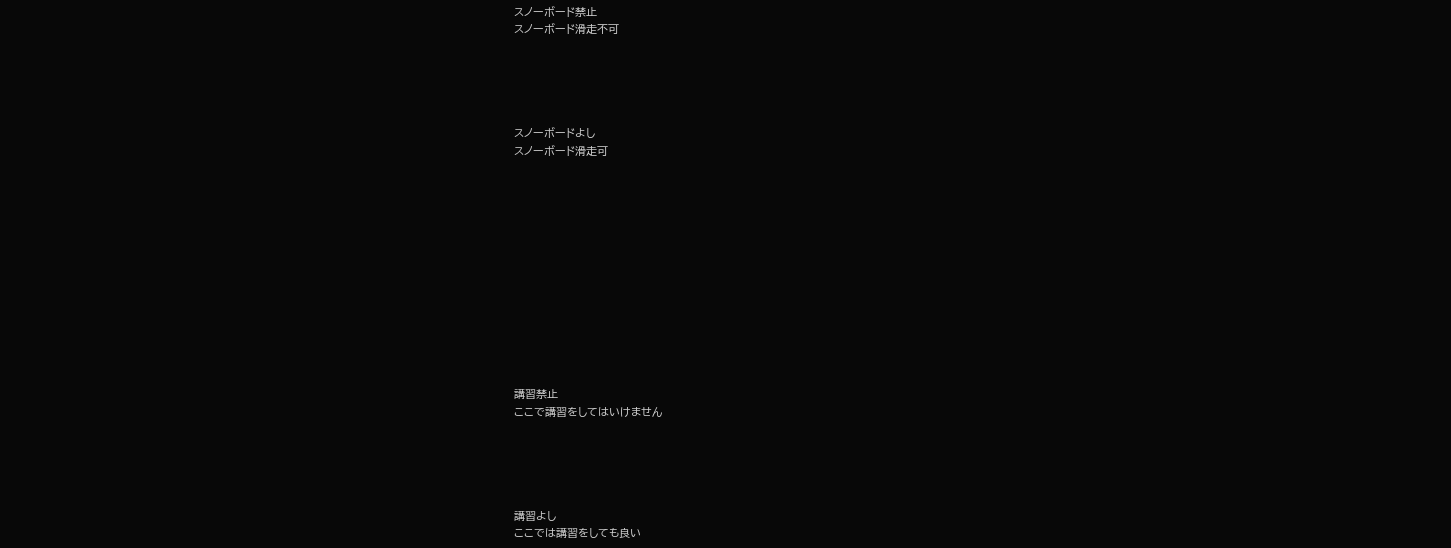スノーボード禁止
スノーボード滑走不可





スノーボードよし
スノーボード滑走可













講習禁止
ここで講習をしてはいけません





講習よし
ここでは講習をしても良い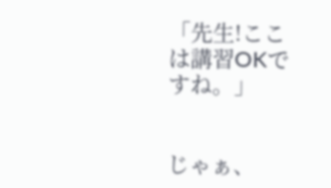「先生!ここは講習OKですね。」


じゃぁ、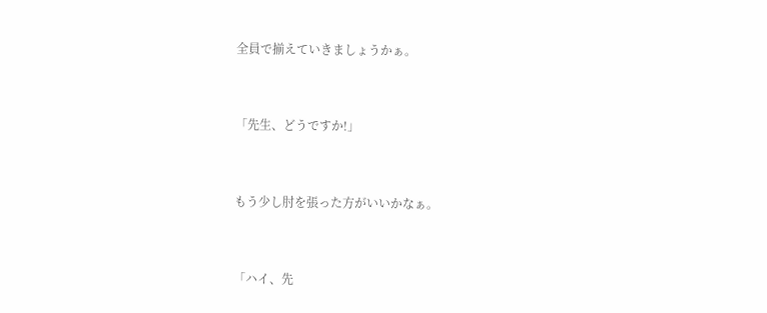全員で揃えていきましょうかぁ。


「先生、どうですか!」


もう少し肘を張った方がいいかなぁ。


「ハイ、先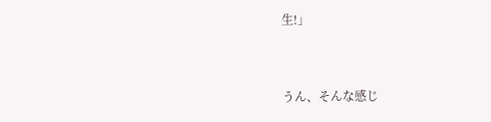生!」


うん、そんな感じ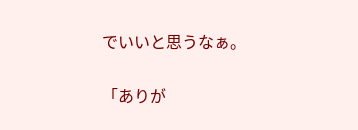でいいと思うなぁ。


「ありが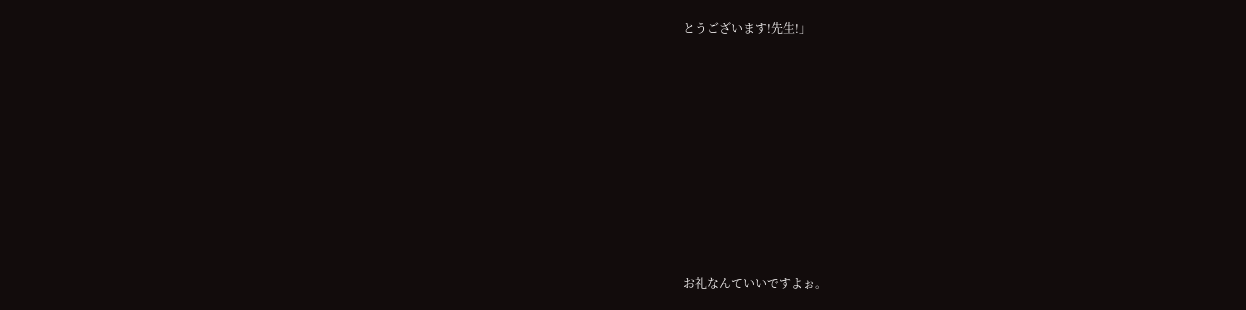とうございます!先生!」










お礼なんていいですよぉ。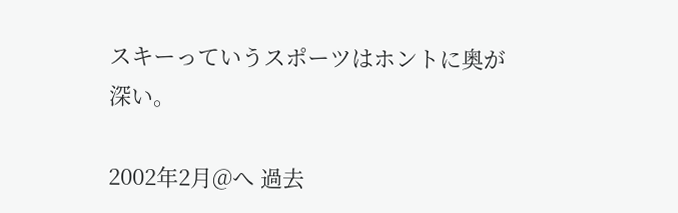スキーっていうスポーツはホントに奥が深い。

2002年2月@へ 過去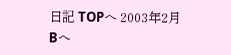日記 TOPへ 2003年2月Bへ